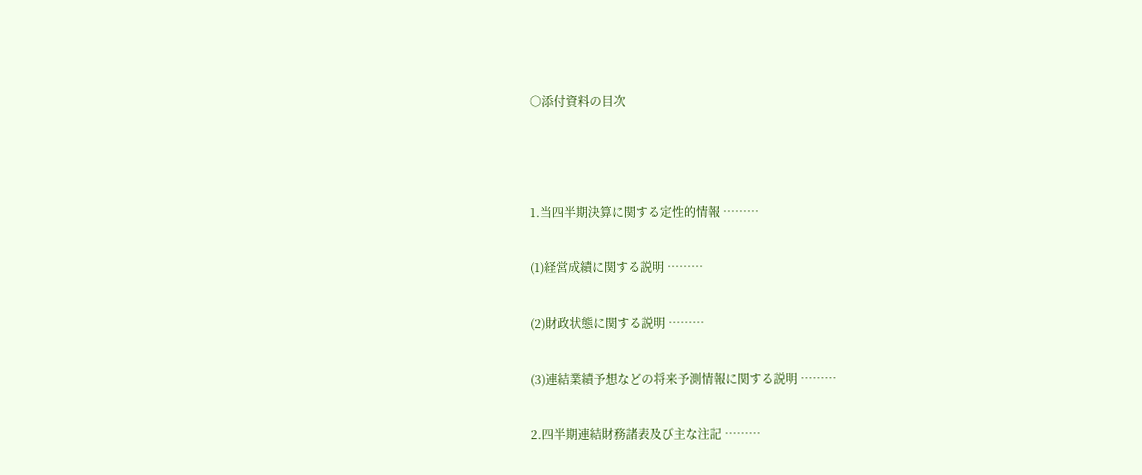○添付資料の目次



1.当四半期決算に関する定性的情報 ………

(1)経営成績に関する説明 ………

(2)財政状態に関する説明 ………

(3)連結業績予想などの将来予測情報に関する説明 ………

2.四半期連結財務諸表及び主な注記 ………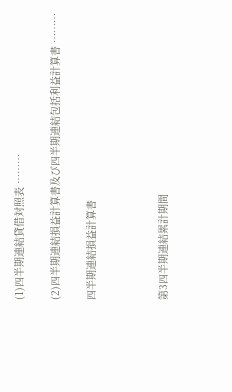(1)四半期連結貸借対照表 ………

(2)四半期連結損益計算書及び四半期連結包括利益計算書 ………

四半期連結損益計算書



第3四半期連結累計期間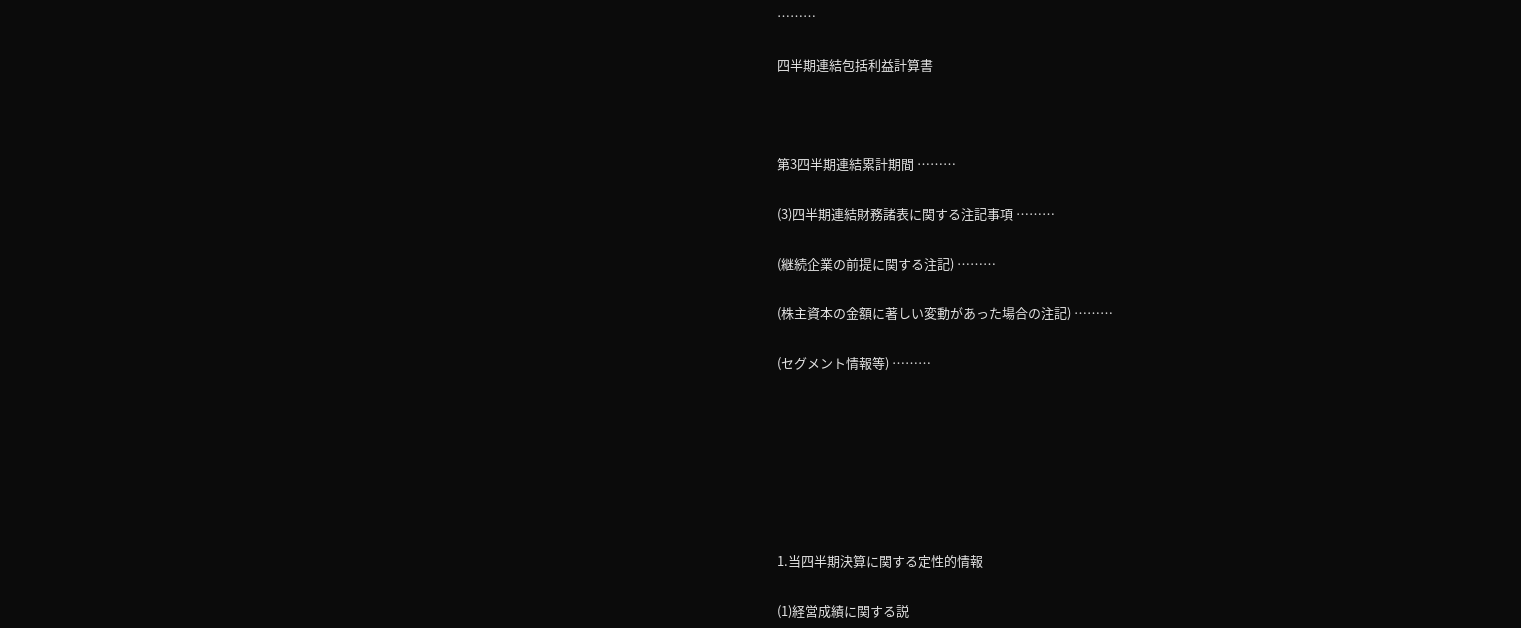………

四半期連結包括利益計算書



第3四半期連結累計期間 ………

(3)四半期連結財務諸表に関する注記事項 ………

(継続企業の前提に関する注記) ………

(株主資本の金額に著しい変動があった場合の注記) ………

(セグメント情報等) ………







1.当四半期決算に関する定性的情報

(1)経営成績に関する説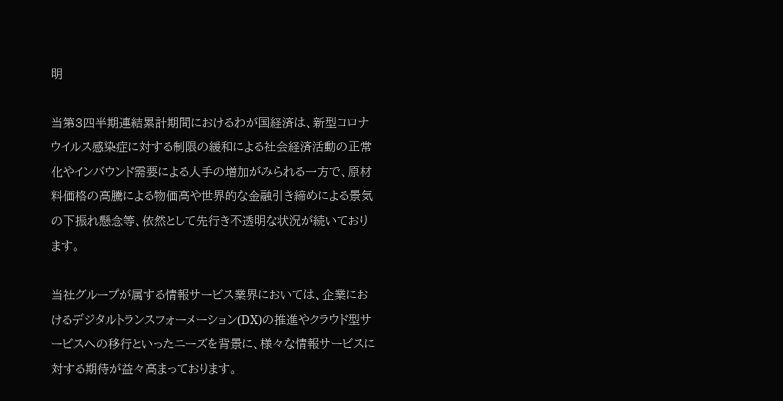明

当第3四半期連結累計期間におけるわが国経済は、新型コロナウイルス感染症に対する制限の緩和による社会経済活動の正常化やインバウンド需要による人手の増加がみられる一方で、原材料価格の高騰による物価高や世界的な金融引き締めによる景気の下振れ懸念等、依然として先行き不透明な状況が続いております。

当社グループが属する情報サービス業界においては、企業におけるデジタルトランスフォーメーション(DX)の推進やクラウド型サービスへの移行といったニーズを背景に、様々な情報サービスに対する期待が益々高まっております。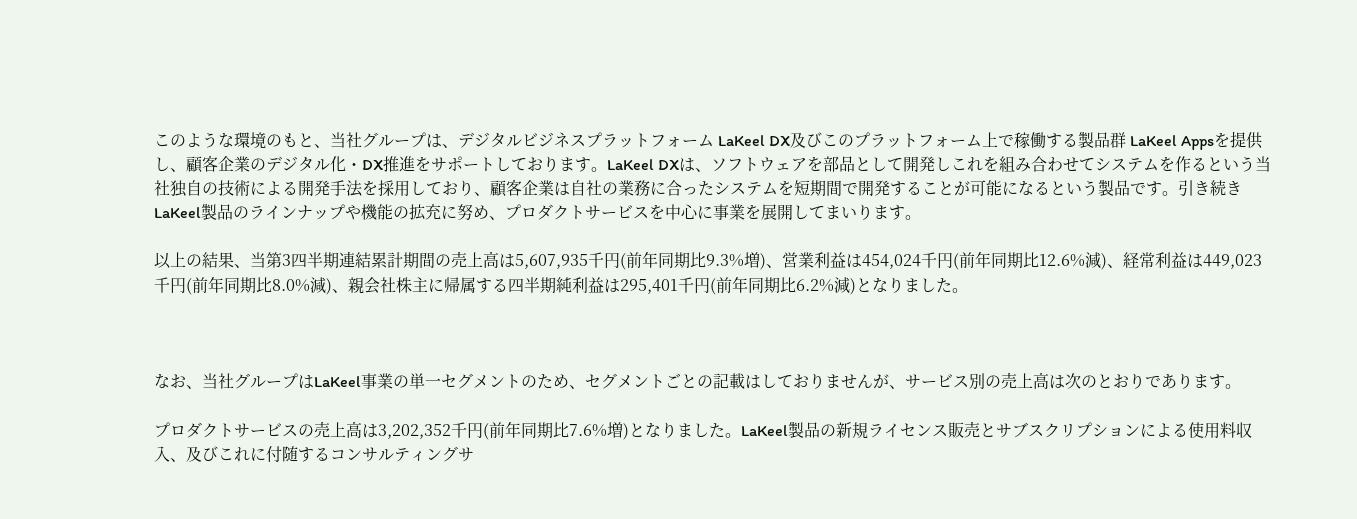このような環境のもと、当社グループは、デジタルビジネスプラットフォーム LaKeel DX及びこのプラットフォーム上で稼働する製品群 LaKeel Appsを提供し、顧客企業のデジタル化・DX推進をサポートしております。LaKeel DXは、ソフトウェアを部品として開発しこれを組み合わせてシステムを作るという当社独自の技術による開発手法を採用しており、顧客企業は自社の業務に合ったシステムを短期間で開発することが可能になるという製品です。引き続きLaKeel製品のラインナップや機能の拡充に努め、プロダクトサービスを中心に事業を展開してまいります。

以上の結果、当第3四半期連結累計期間の売上高は5,607,935千円(前年同期比9.3%増)、営業利益は454,024千円(前年同期比12.6%減)、経常利益は449,023千円(前年同期比8.0%減)、親会社株主に帰属する四半期純利益は295,401千円(前年同期比6.2%減)となりました。



なお、当社グループはLaKeel事業の単一セグメントのため、セグメントごとの記載はしておりませんが、サービス別の売上高は次のとおりであります。

プロダクトサービスの売上高は3,202,352千円(前年同期比7.6%増)となりました。LaKeel製品の新規ライセンス販売とサブスクリプションによる使用料収入、及びこれに付随するコンサルティングサ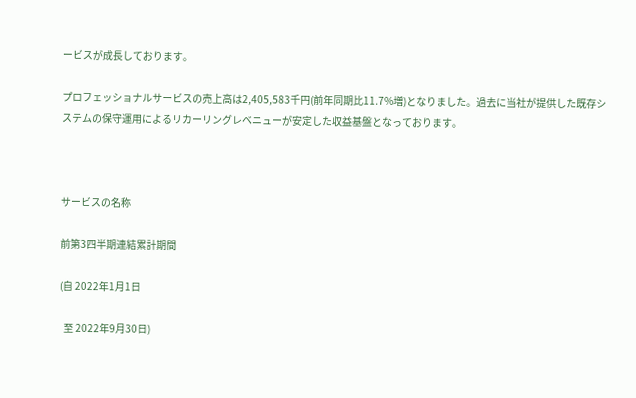ービスが成長しております。

プロフェッショナルサービスの売上高は2,405,583千円(前年同期比11.7%増)となりました。過去に当社が提供した既存システムの保守運用によるリカーリングレベニューが安定した収益基盤となっております。



サービスの名称

前第3四半期連結累計期間

(自 2022年1月1日

  至 2022年9月30日)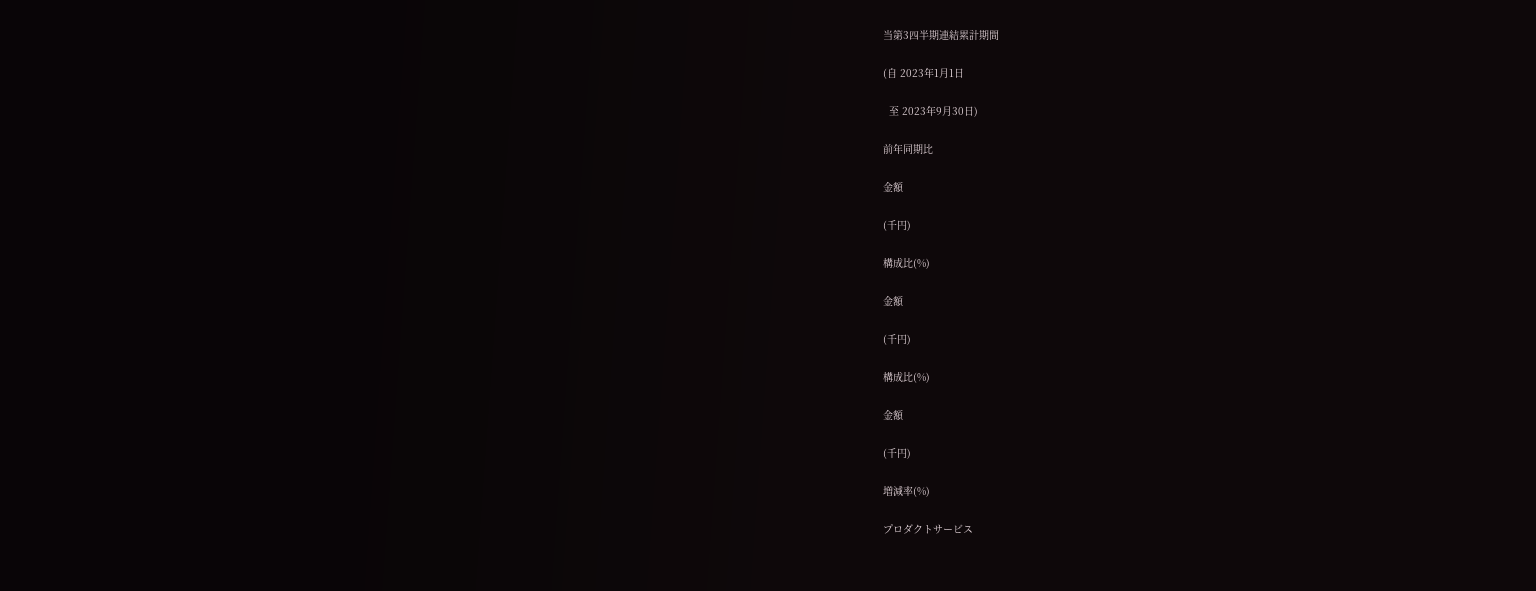当第3四半期連結累計期間

(自 2023年1月1日

  至 2023年9月30日)

前年同期比

金額

(千円)

構成比(%)

金額

(千円)

構成比(%)

金額

(千円)

増減率(%)

プロダクトサービス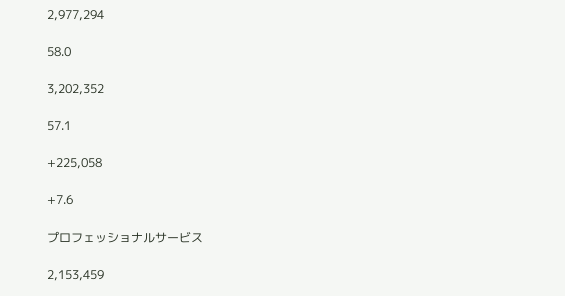2,977,294

58.0

3,202,352

57.1

+225,058

+7.6

プロフェッショナルサービス

2,153,459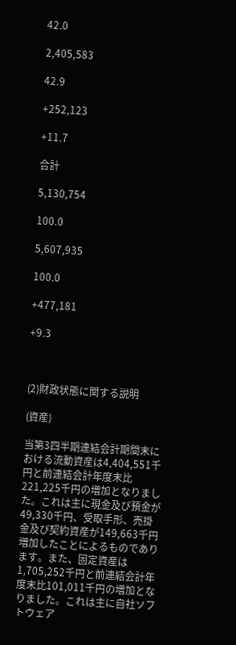42.0

2,405,583

42.9

+252,123

+11.7

合計

5,130,754

100.0

5,607,935

100.0

+477,181

+9.3



(2)財政状態に関する説明

(資産)

当第3四半期連結会計期間末における流動資産は4,404,551千円と前連結会計年度末比221,225千円の増加となりました。これは主に現金及び預金が49,330千円、受取手形、売掛金及び契約資産が149,663千円増加したことによるものであります。また、固定資産は1,705,252千円と前連結会計年度末比101,011千円の増加となりました。これは主に自社ソフトウェア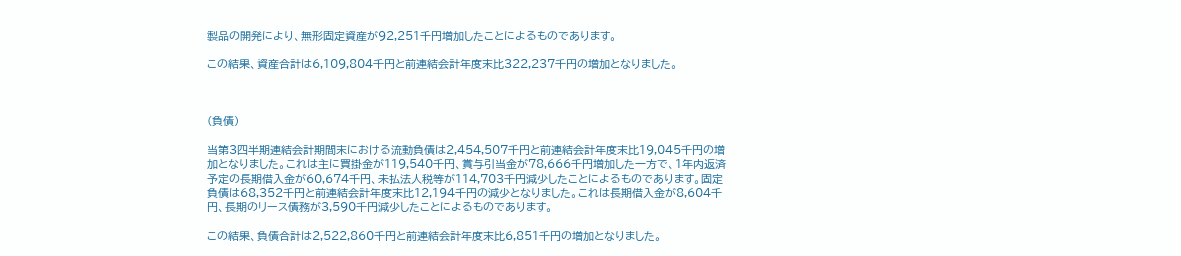製品の開発により、無形固定資産が92,251千円増加したことによるものであります。

この結果、資産合計は6,109,804千円と前連結会計年度末比322,237千円の増加となりました。



(負債)

当第3四半期連結会計期間末における流動負債は2,454,507千円と前連結会計年度末比19,045千円の増加となりました。これは主に買掛金が119,540千円、賞与引当金が78,666千円増加した一方で、1年内返済予定の長期借入金が60,674千円、未払法人税等が114,703千円減少したことによるものであります。固定負債は68,352千円と前連結会計年度末比12,194千円の減少となりました。これは長期借入金が8,604千円、長期のリース債務が3,590千円減少したことによるものであります。

この結果、負債合計は2,522,860千円と前連結会計年度末比6,851千円の増加となりました。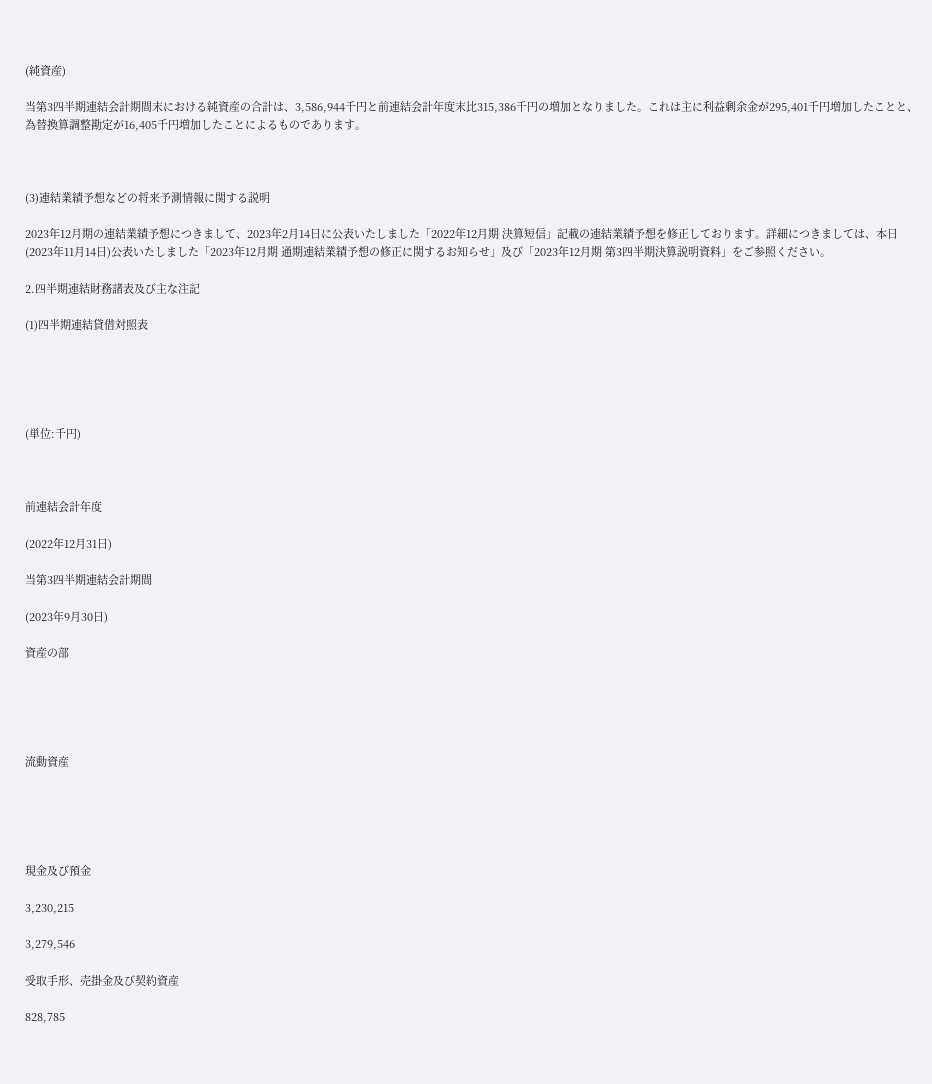(純資産)

当第3四半期連結会計期間末における純資産の合計は、3,586,944千円と前連結会計年度末比315,386千円の増加となりました。これは主に利益剰余金が295,401千円増加したことと、為替換算調整勘定が16,405千円増加したことによるものであります。



(3)連結業績予想などの将来予測情報に関する説明

2023年12月期の連結業績予想につきまして、2023年2月14日に公表いたしました「2022年12月期 決算短信」記載の連結業績予想を修正しております。詳細につきましては、本日(2023年11月14日)公表いたしました「2023年12月期 通期連結業績予想の修正に関するお知らせ」及び「2023年12月期 第3四半期決算説明資料」をご参照ください。

2.四半期連結財務諸表及び主な注記

(1)四半期連結貸借対照表





(単位:千円)



前連結会計年度

(2022年12月31日)

当第3四半期連結会計期間

(2023年9月30日)

資産の部





流動資産





現金及び預金

3,230,215

3,279,546

受取手形、売掛金及び契約資産

828,785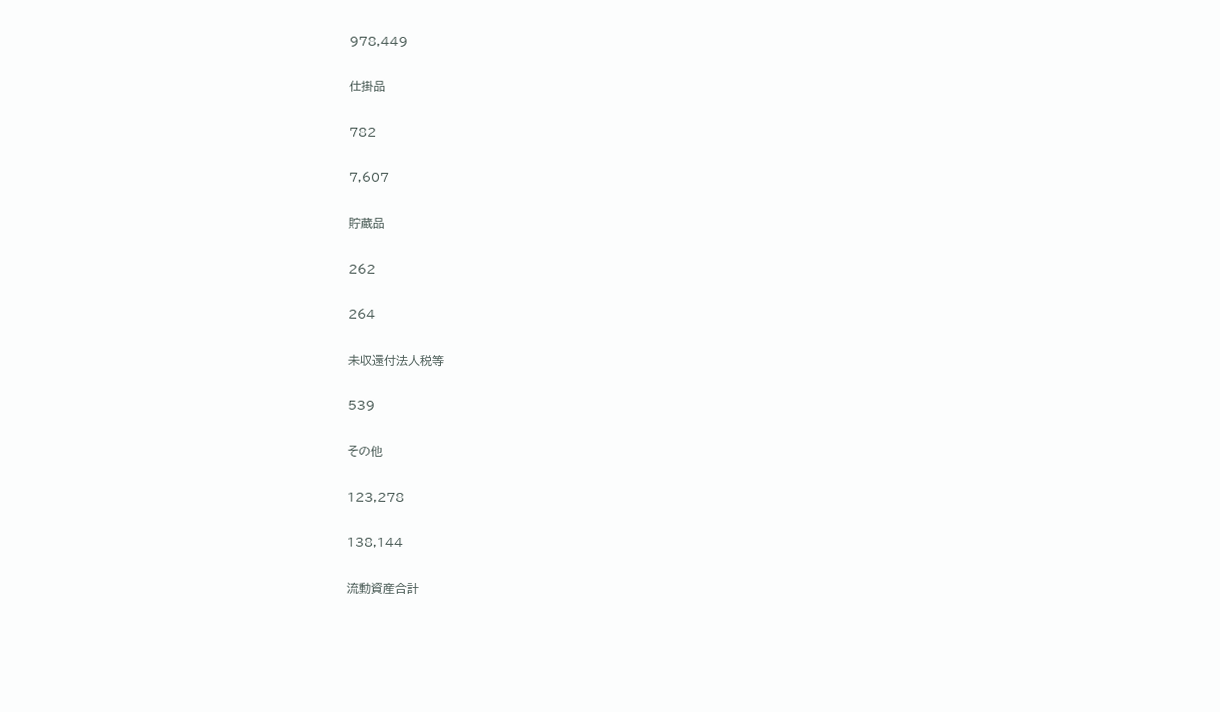978,449

仕掛品

782

7,607

貯蔵品

262

264

未収還付法人税等

539

その他

123,278

138,144

流動資産合計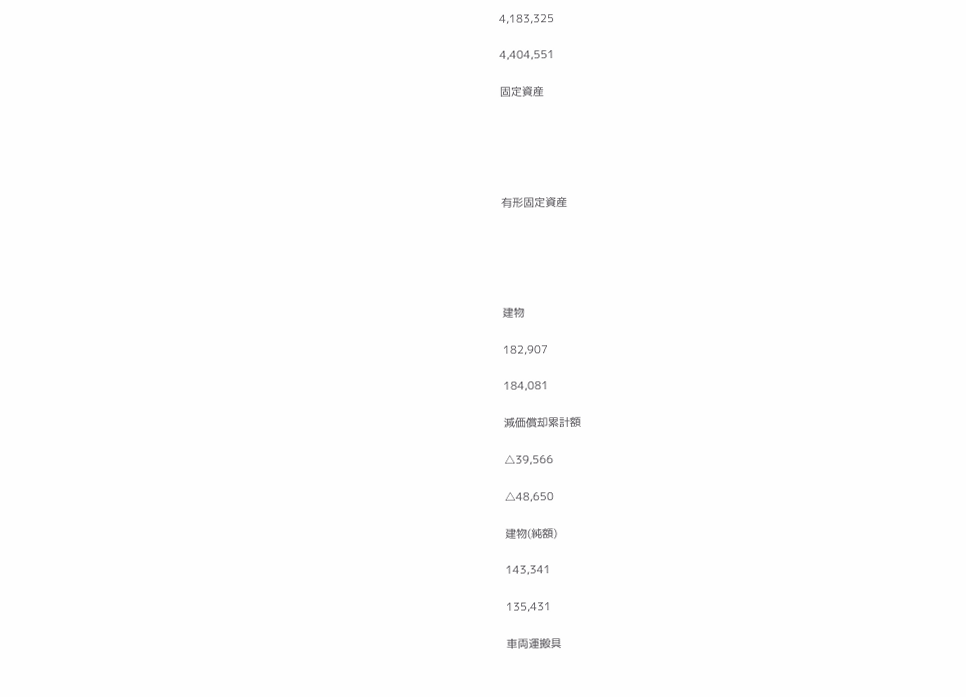4,183,325

4,404,551

固定資産





有形固定資産





建物

182,907

184,081

減価償却累計額

△39,566

△48,650

建物(純額)

143,341

135,431

車両運搬具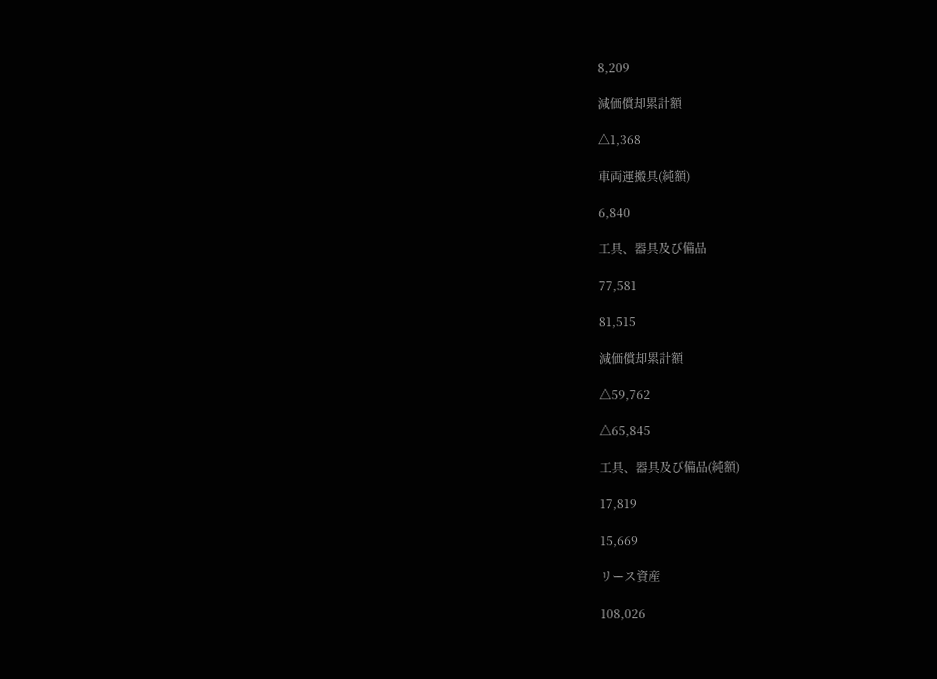8,209

減価償却累計額

△1,368

車両運搬具(純額)

6,840

工具、器具及び備品

77,581

81,515

減価償却累計額

△59,762

△65,845

工具、器具及び備品(純額)

17,819

15,669

リース資産

108,026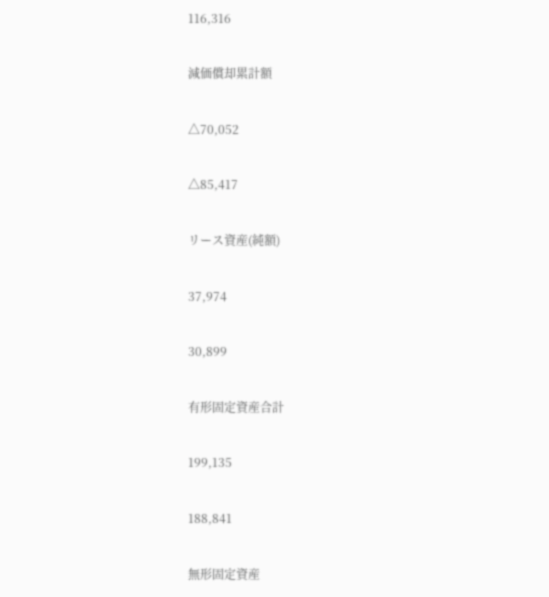116,316

減価償却累計額

△70,052

△85,417

リース資産(純額)

37,974

30,899

有形固定資産合計

199,135

188,841

無形固定資産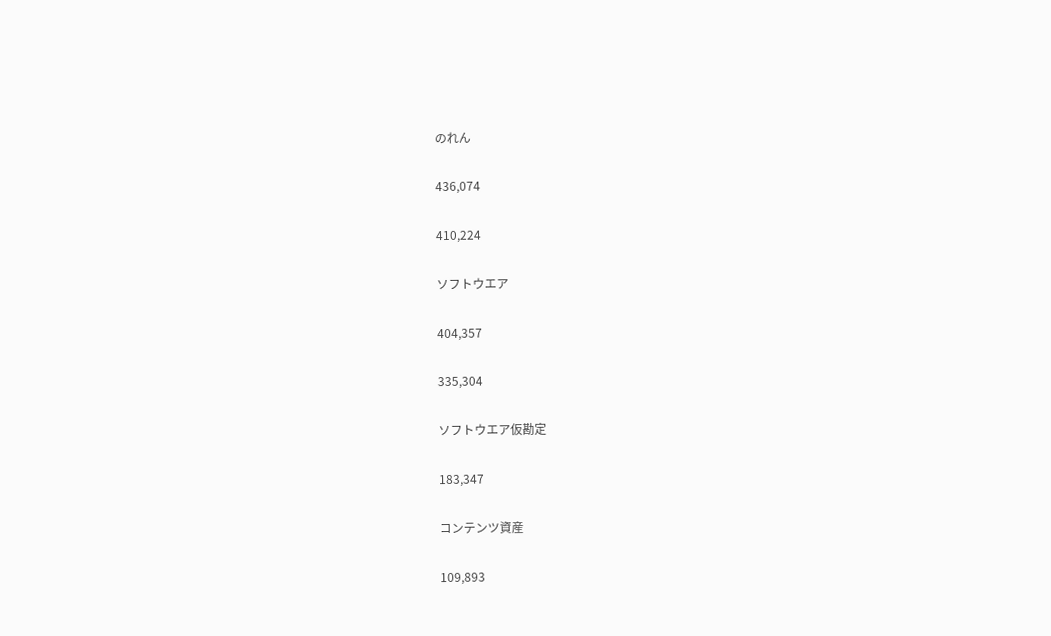のれん

436,074

410,224

ソフトウエア

404,357

335,304

ソフトウエア仮勘定

183,347

コンテンツ資産

109,893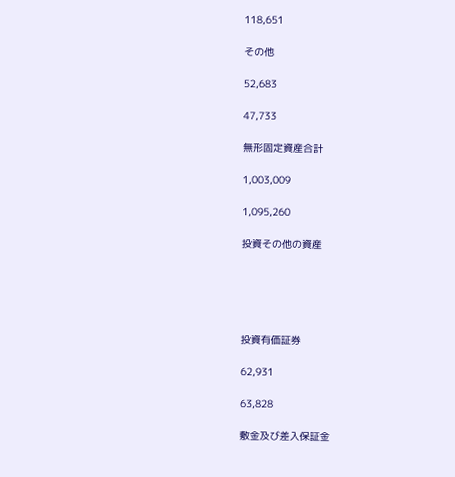118,651

その他

52,683

47,733

無形固定資産合計

1,003,009

1,095,260

投資その他の資産





投資有価証券

62,931

63,828

敷金及び差入保証金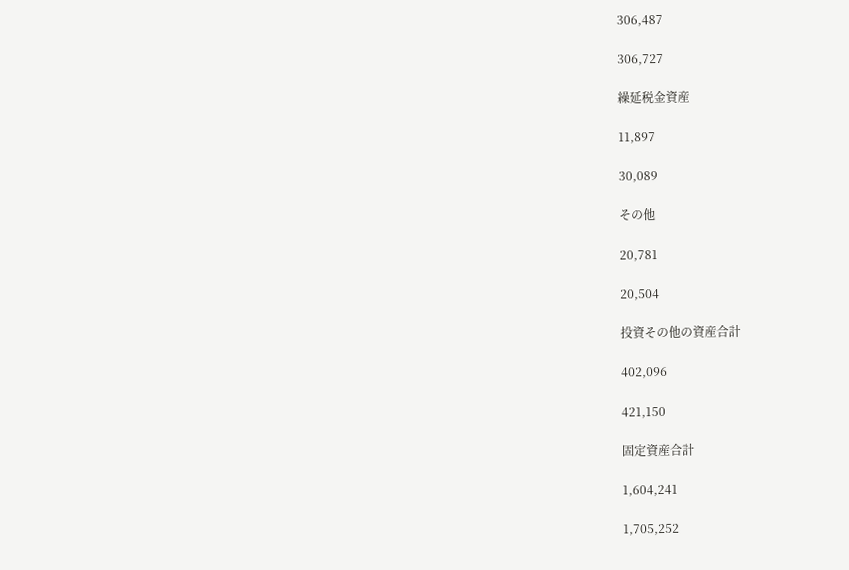306,487

306,727

繰延税金資産

11,897

30,089

その他

20,781

20,504

投資その他の資産合計

402,096

421,150

固定資産合計

1,604,241

1,705,252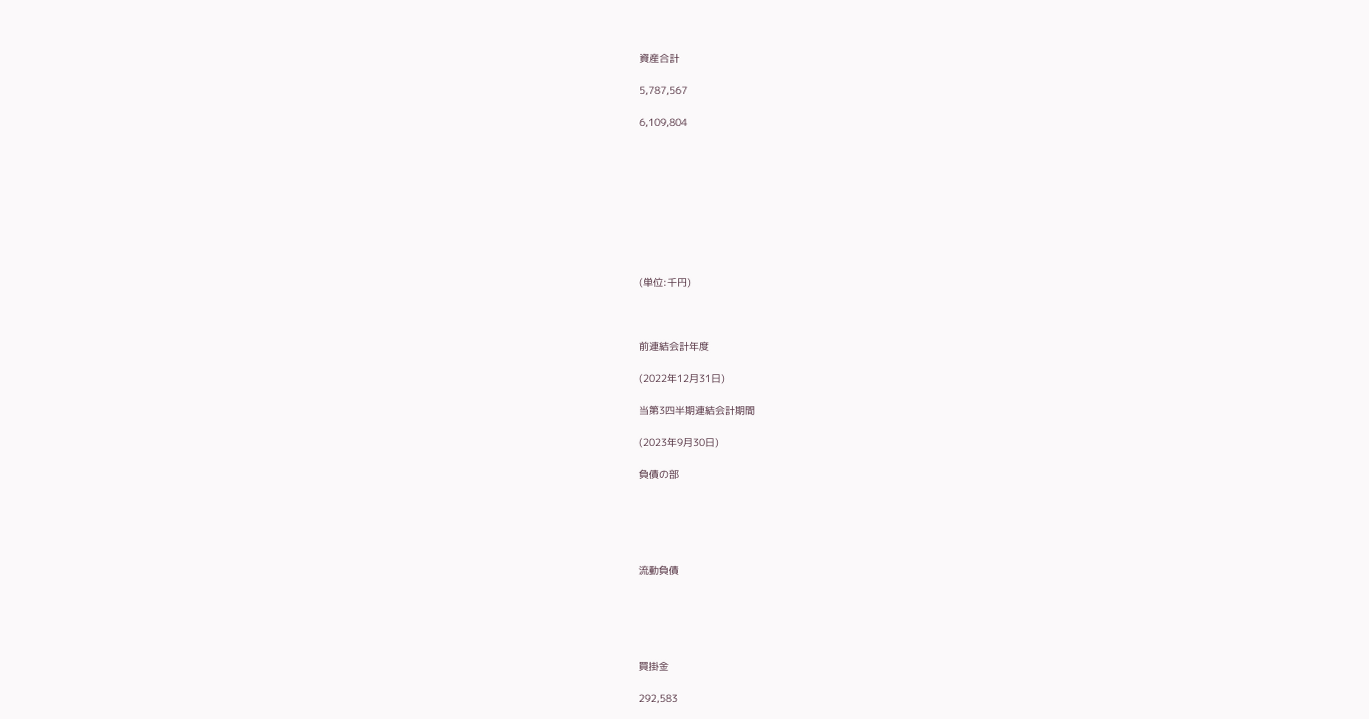資産合計

5,787,567

6,109,804









(単位:千円)



前連結会計年度

(2022年12月31日)

当第3四半期連結会計期間

(2023年9月30日)

負債の部





流動負債





買掛金

292,583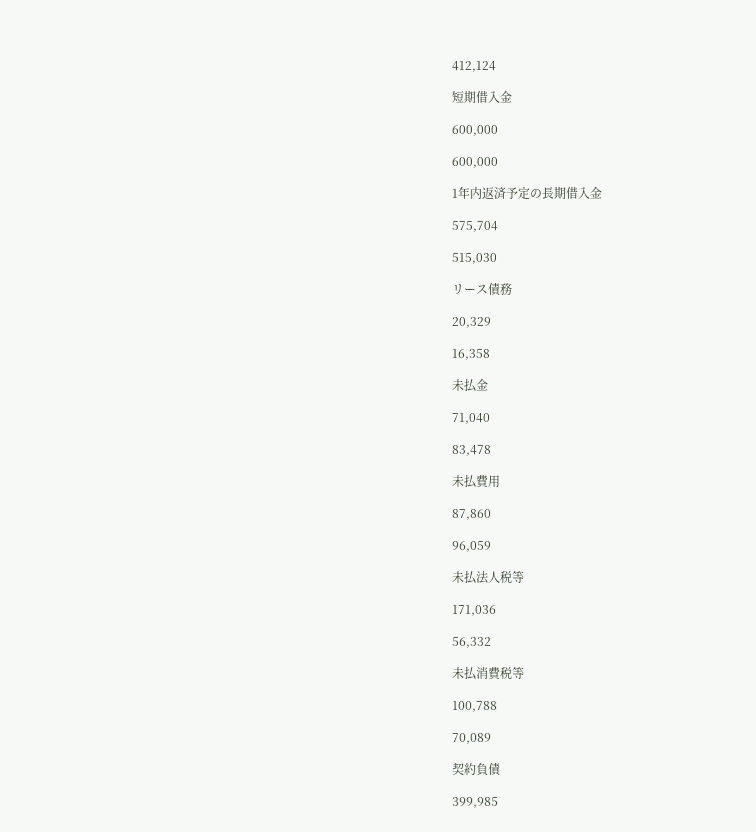412,124

短期借入金

600,000

600,000

1年内返済予定の長期借入金

575,704

515,030

リース債務

20,329

16,358

未払金

71,040

83,478

未払費用

87,860

96,059

未払法人税等

171,036

56,332

未払消費税等

100,788

70,089

契約負債

399,985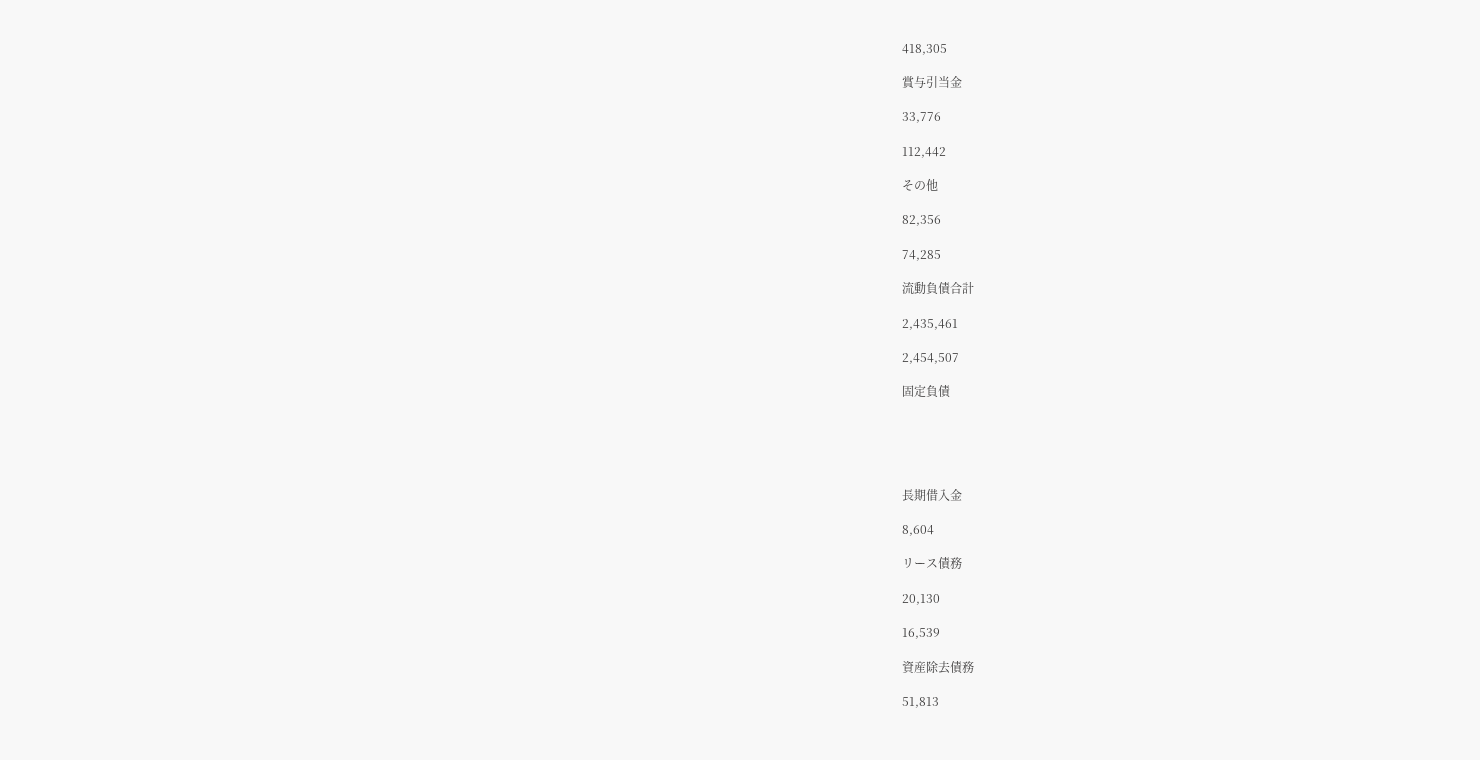418,305

賞与引当金

33,776

112,442

その他

82,356

74,285

流動負債合計

2,435,461

2,454,507

固定負債





長期借入金

8,604

リース債務

20,130

16,539

資産除去債務

51,813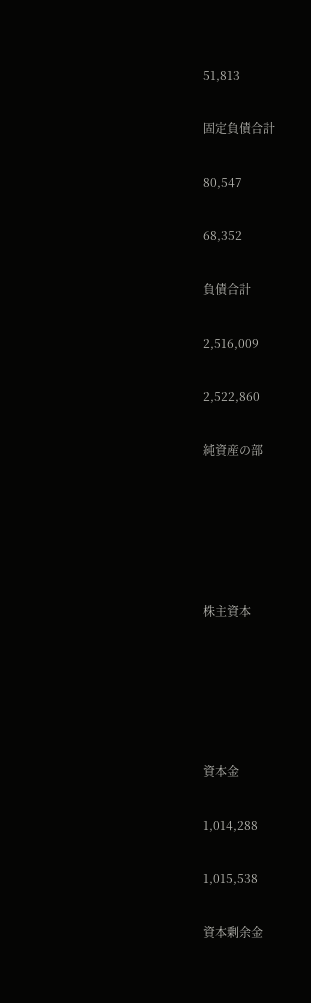51,813

固定負債合計

80,547

68,352

負債合計

2,516,009

2,522,860

純資産の部





株主資本





資本金

1,014,288

1,015,538

資本剰余金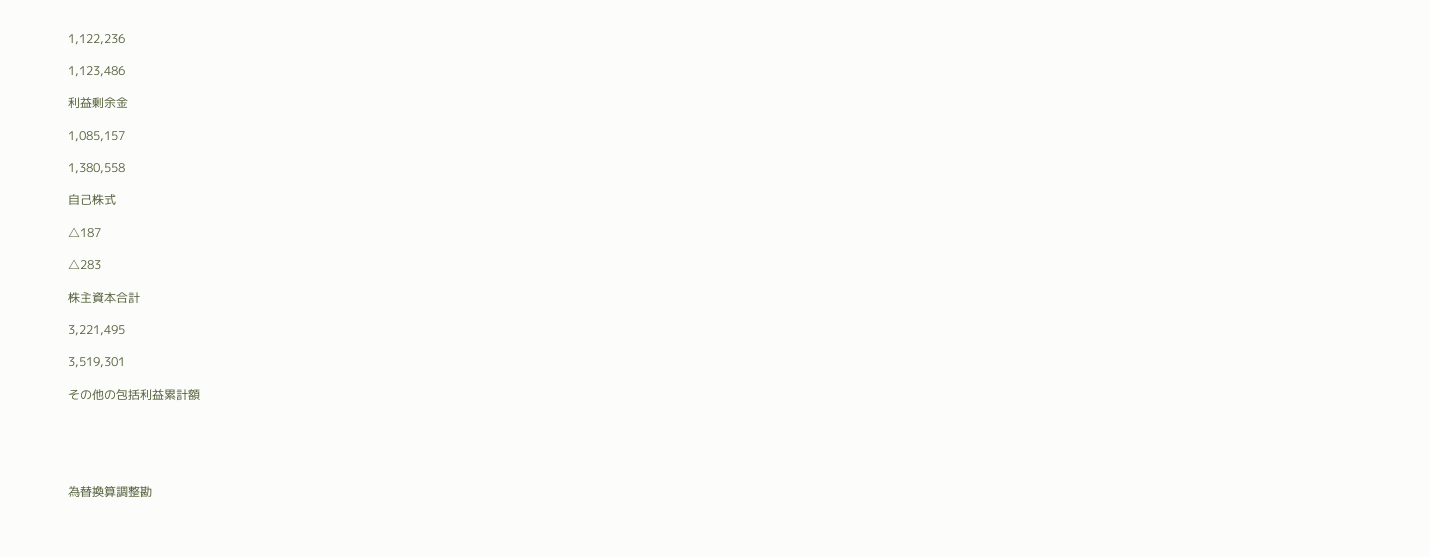1,122,236

1,123,486

利益剰余金

1,085,157

1,380,558

自己株式

△187

△283

株主資本合計

3,221,495

3,519,301

その他の包括利益累計額





為替換算調整勘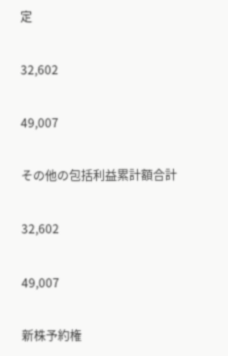定

32,602

49,007

その他の包括利益累計額合計

32,602

49,007

新株予約権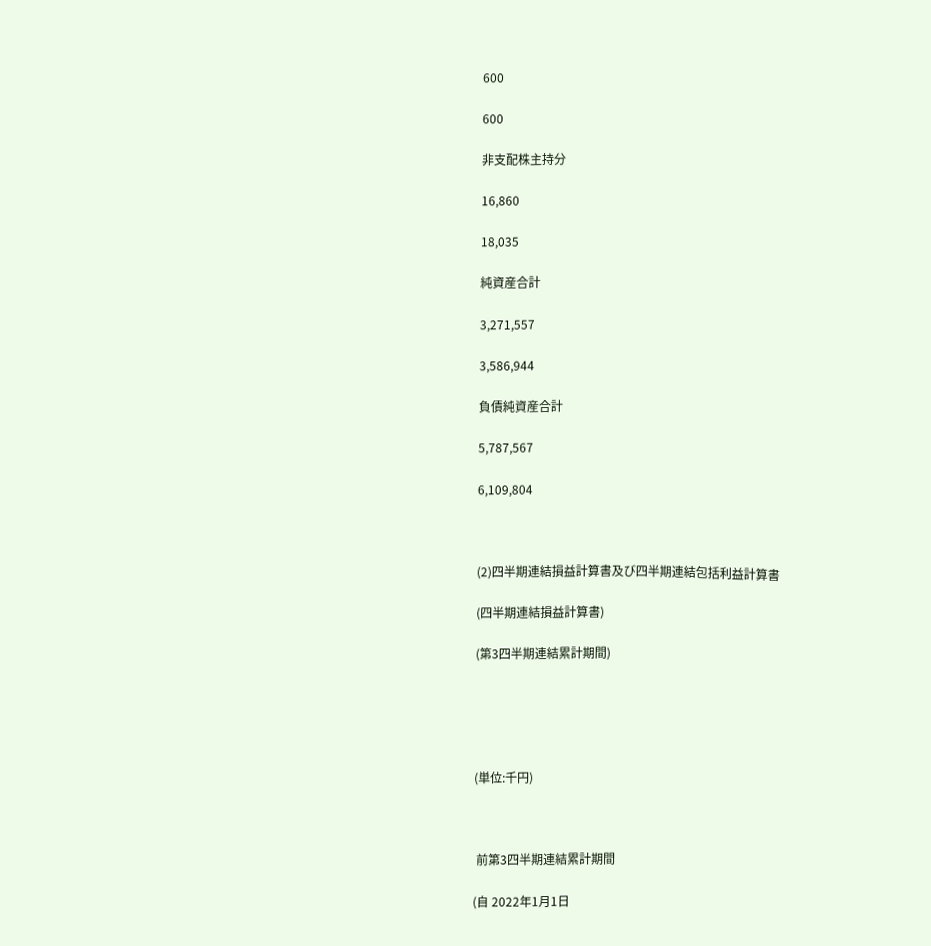600

600

非支配株主持分

16,860

18,035

純資産合計

3,271,557

3,586,944

負債純資産合計

5,787,567

6,109,804



(2)四半期連結損益計算書及び四半期連結包括利益計算書

(四半期連結損益計算書)

(第3四半期連結累計期間)





(単位:千円)



 前第3四半期連結累計期間

(自 2022年1月1日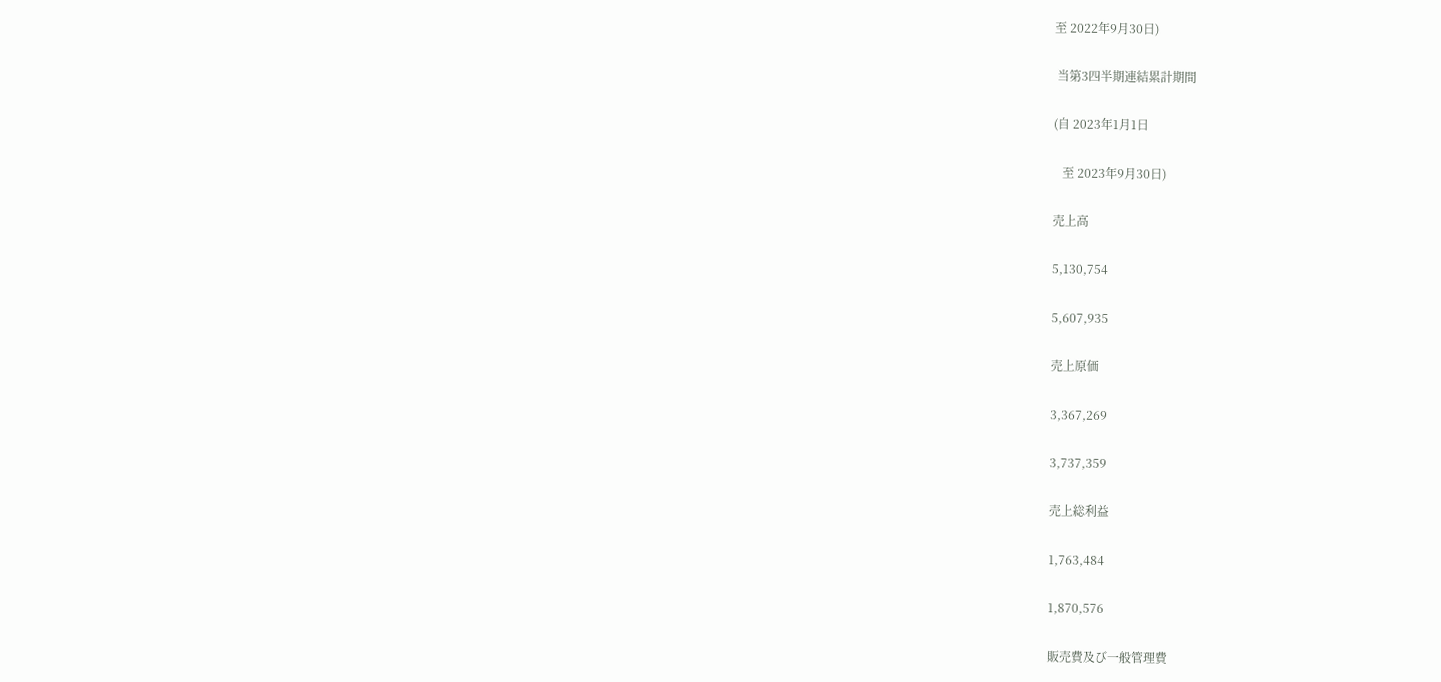至 2022年9月30日)

 当第3四半期連結累計期間

(自 2023年1月1日

   至 2023年9月30日)

売上高

5,130,754

5,607,935

売上原価

3,367,269

3,737,359

売上総利益

1,763,484

1,870,576

販売費及び一般管理費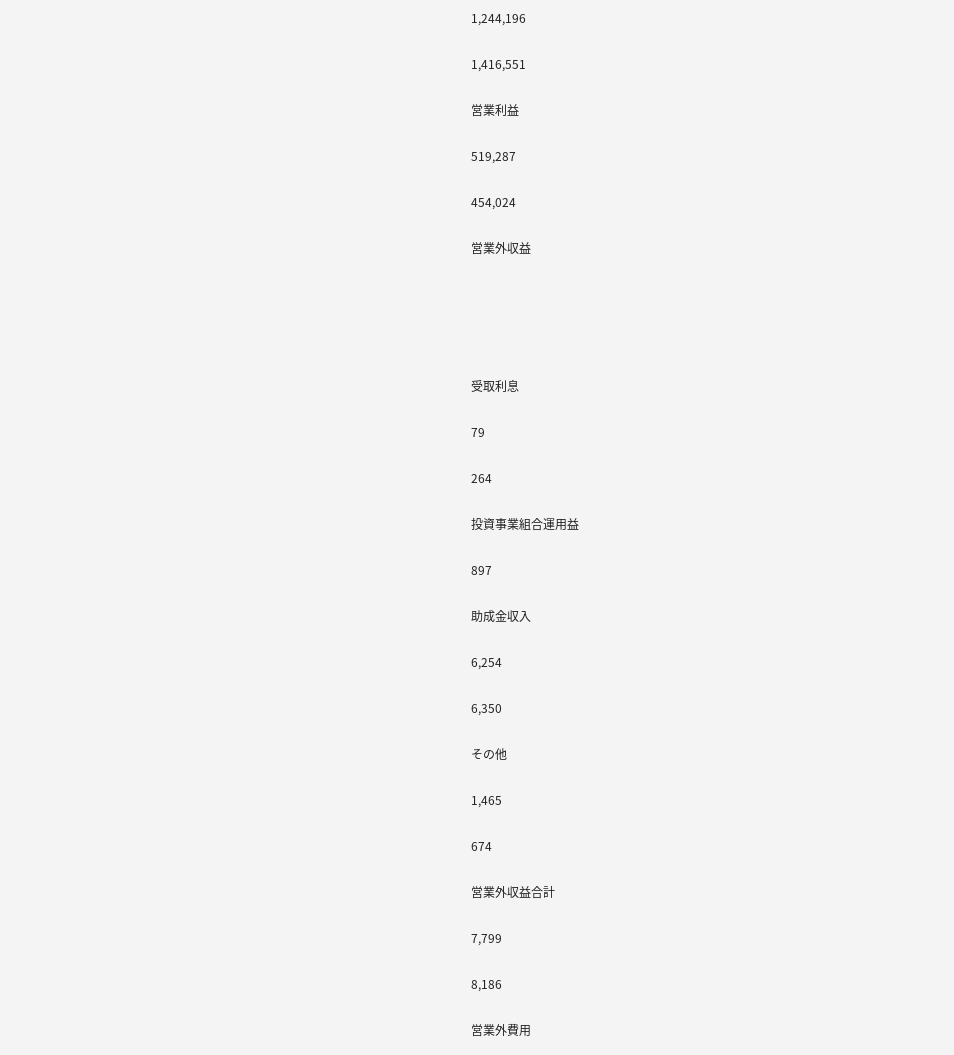1,244,196

1,416,551

営業利益

519,287

454,024

営業外収益





受取利息

79

264

投資事業組合運用益

897

助成金収入

6,254

6,350

その他

1,465

674

営業外収益合計

7,799

8,186

営業外費用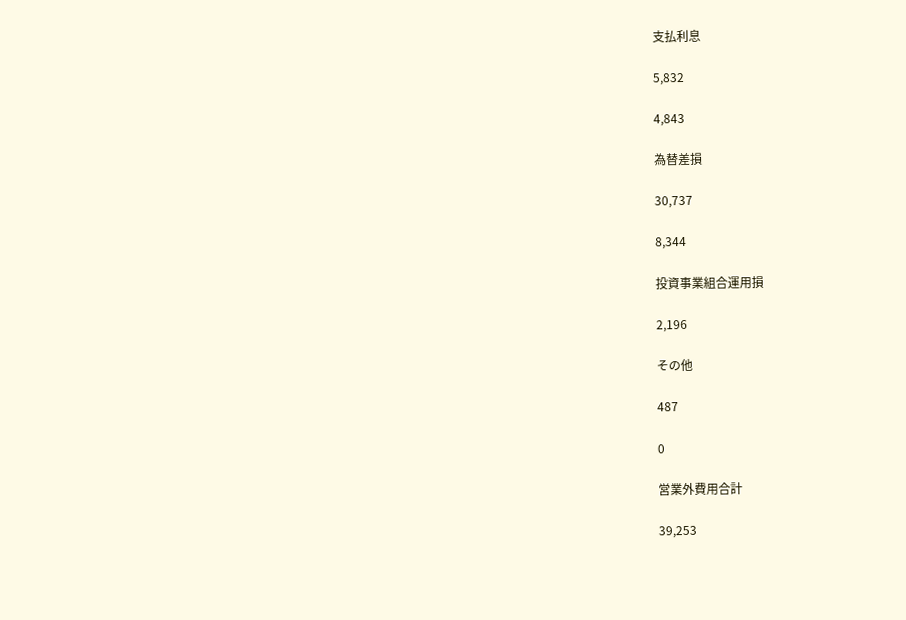支払利息

5,832

4,843

為替差損

30,737

8,344

投資事業組合運用損

2,196

その他

487

0

営業外費用合計

39,253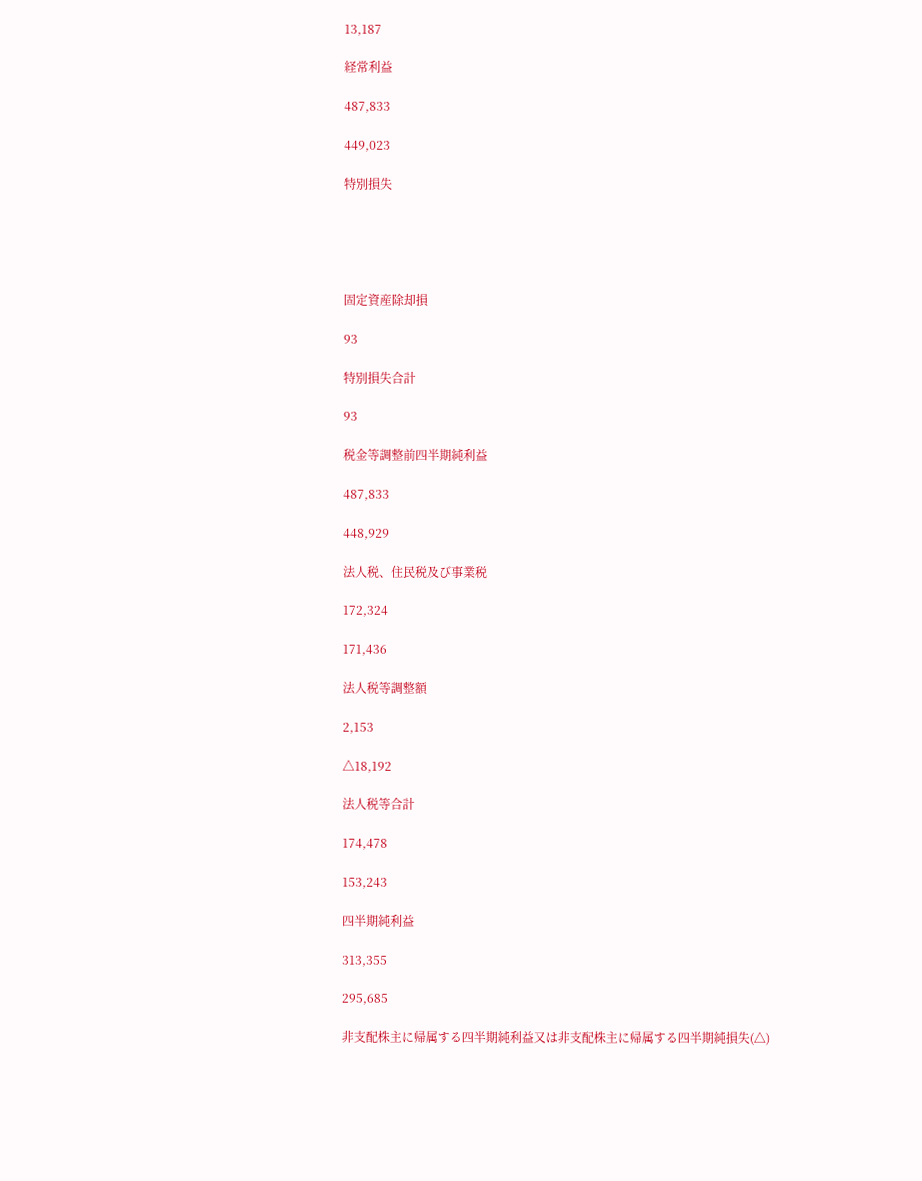13,187

経常利益

487,833

449,023

特別損失





固定資産除却損

93

特別損失合計

93

税金等調整前四半期純利益

487,833

448,929

法人税、住民税及び事業税

172,324

171,436

法人税等調整額

2,153

△18,192

法人税等合計

174,478

153,243

四半期純利益

313,355

295,685

非支配株主に帰属する四半期純利益又は非支配株主に帰属する四半期純損失(△)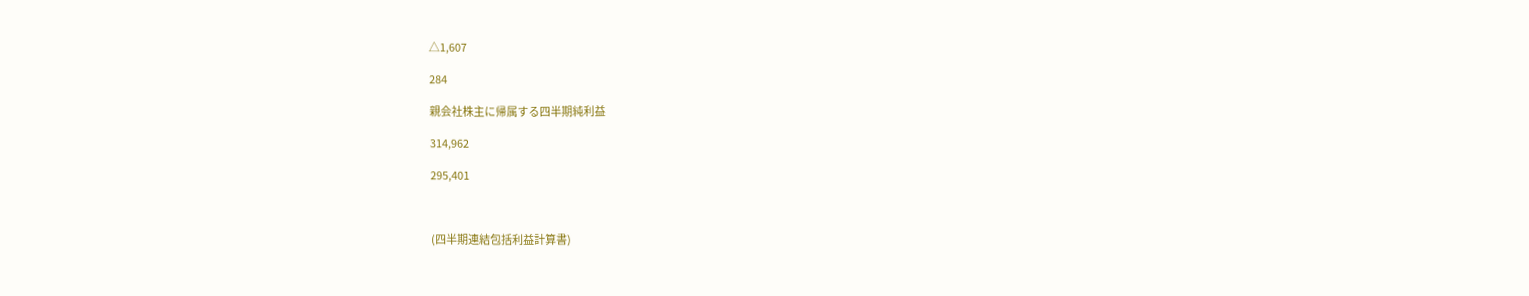△1,607

284

親会社株主に帰属する四半期純利益

314,962

295,401



(四半期連結包括利益計算書)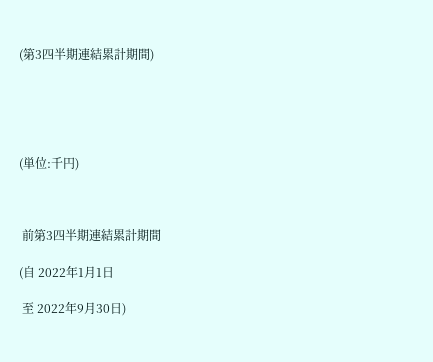(第3四半期連結累計期間)





(単位:千円)



 前第3四半期連結累計期間

(自 2022年1月1日

 至 2022年9月30日)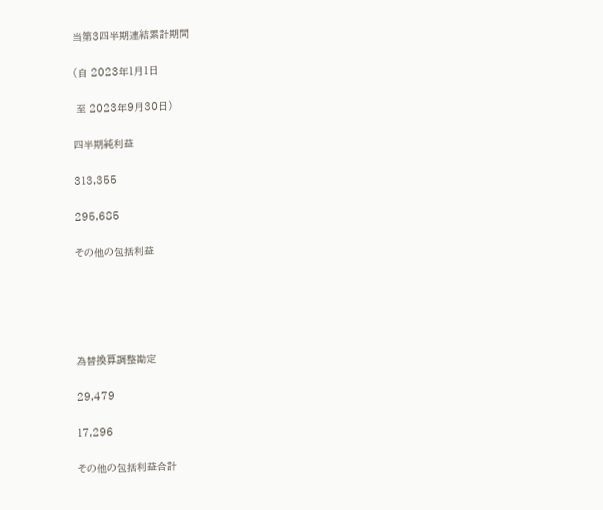当第3四半期連結累計期間

(自 2023年1月1日

 至 2023年9月30日)

四半期純利益

313,355

295,685

その他の包括利益





為替換算調整勘定

29,479

17,296

その他の包括利益合計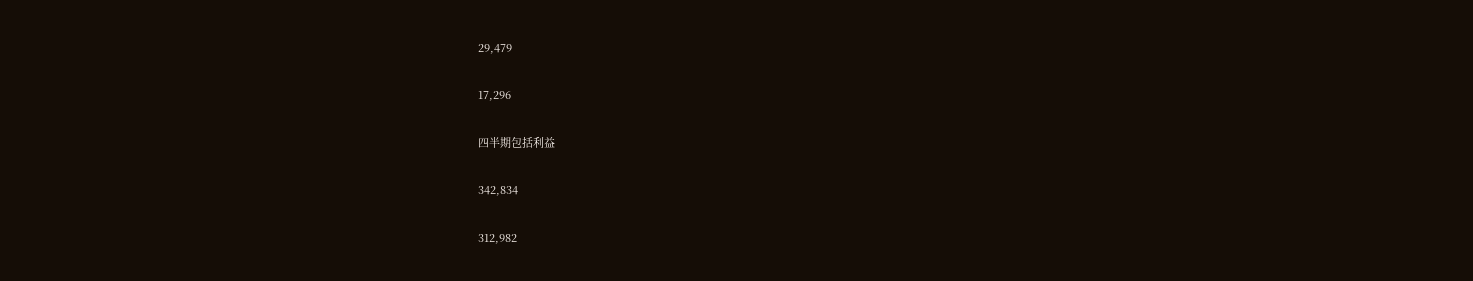29,479

17,296

四半期包括利益

342,834

312,982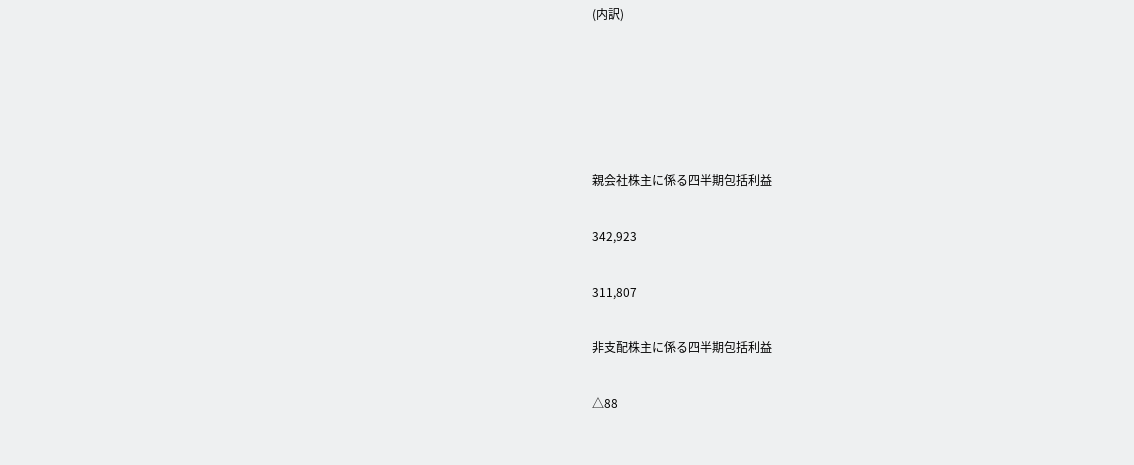(内訳)





親会社株主に係る四半期包括利益

342,923

311,807

非支配株主に係る四半期包括利益

△88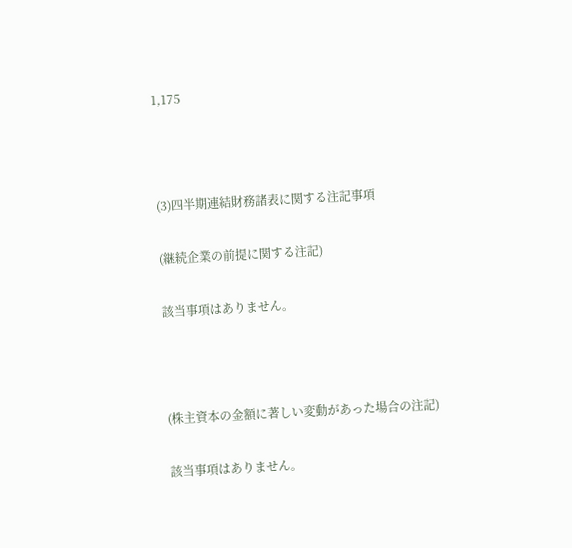1,175



(3)四半期連結財務諸表に関する注記事項

(継続企業の前提に関する注記)

該当事項はありません。



(株主資本の金額に著しい変動があった場合の注記)

該当事項はありません。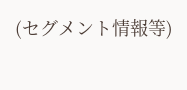(セグメント情報等)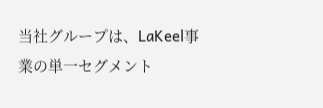当社グループは、LaKeel事業の単一セグメント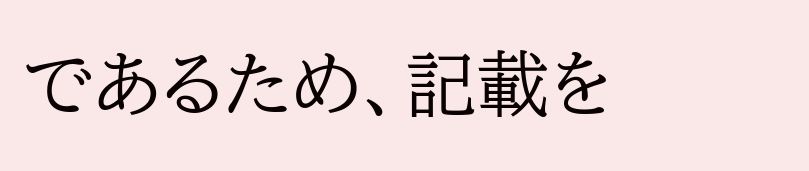であるため、記載を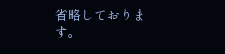省略しております。